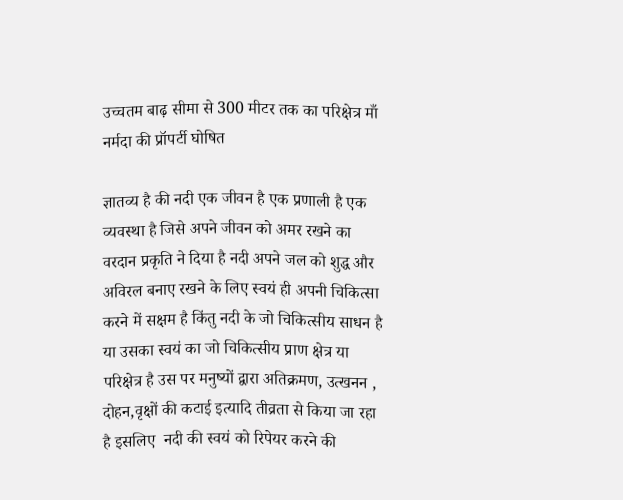उच्चतम बाढ़ सीमा से 300 मीटर तक का परिक्षेत्र माँ नर्मदा की प्रॉपर्टी घोषित

ज्ञातव्य है की नदी एक जीवन है एक प्रणाली है एक व्यवस्था है जिसे अपने जीवन को अमर रखने का वरदान प्रकृति ने दिया है नदी अपने जल को शुद्ध और अविरल बनाए रखने के लिए स्वयं ही अपनी चिकित्सा करने में सक्षम है किंतु नदी के जो चिकित्सीय साधन है या उसका स्वयं का जो चिकित्सीय प्राण क्षेत्र या परिक्षेत्र है उस पर मनुष्यों द्वारा अतिक्रमण, उत्खनन , दोहन,वृक्षों की कटाई इत्यादि तीव्रता से किया जा रहा है इसलिए  नदी की स्वयं को रिपेयर करने की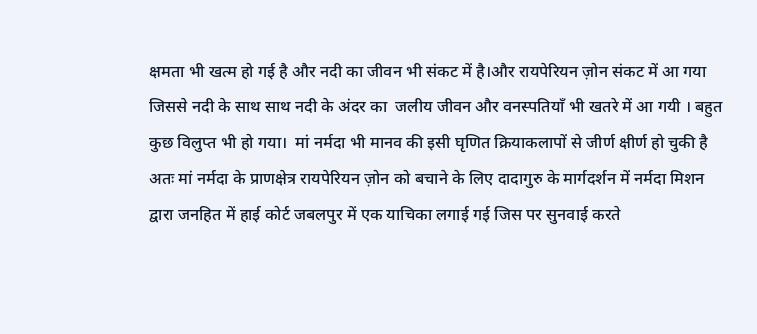क्षमता भी खत्म हो गई है और नदी का जीवन भी संकट में है।और रायपेरियन ज़ोन संकट में आ गया जिससे नदी के साथ साथ नदी के अंदर का  जलीय जीवन और वनस्पतियाँ भी खतरे में आ गयी । बहुत कुछ विलुप्त भी हो गया।  मां नर्मदा भी मानव की इसी घृणित क्रियाकलापों से जीर्ण क्षीर्ण हो चुकी है अतः मां नर्मदा के प्राणक्षेत्र रायपेरियन ज़ोन को बचाने के लिए दादागुरु के मार्गदर्शन में नर्मदा मिशन द्वारा जनहित में हाई कोर्ट जबलपुर में एक याचिका लगाई गई जिस पर सुनवाई करते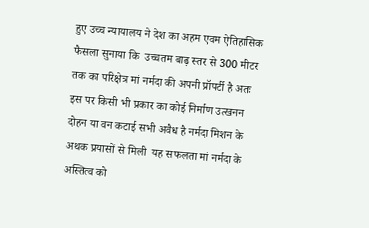हुए उच्च न्यायालय ने देश का अहम एवम ऐतिहासिक फैसला सुनाया कि  उच्चतम बाढ़ स्तर से 300 मीटर तक का परिक्षेत्र मां नर्मदा की अपनी प्रॉपर्टी है अतः इस पर किसी भी प्रकार का कोई निर्माण उत्खनन दोहन या वन कटाई सभी अवैध है नर्मदा मिशन के अथक प्रयासों से मिली  यह सफलता मां नर्मदा के अस्तित्व को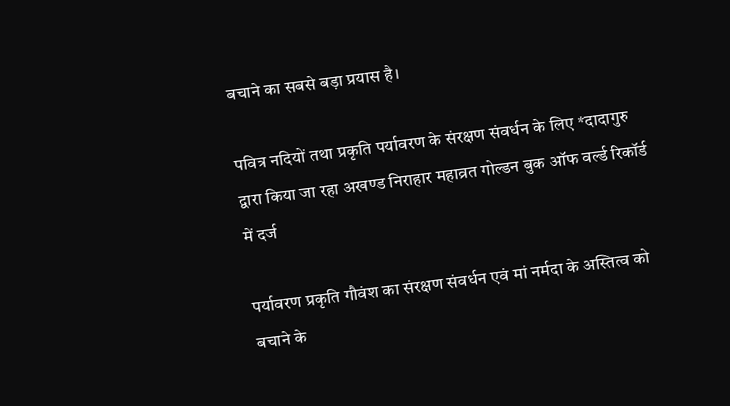बचाने का सबसे बड़ा प्रयास है।

पवित्र नदियों तथा प्रकृति पर्यावरण के संरक्षण संवर्धन के लिए *दादागुरु द्वारा किया जा रहा अखण्ड निराहार महाव्रत गोल्डन बुक ऑफ वर्ल्ड रिकॉर्ड में दर्ज

पर्यावरण प्रकृति गौवंश का संरक्षण संवर्धन एवं मां नर्मदा के अस्तित्व को बचाने के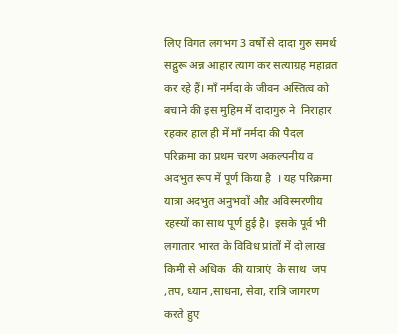लिए विगत लगभग 3 वर्षों से दादा गुरु समर्थ सद्गुरू अन्न आहार त्याग कर सत्याग्रह महाव्रत कर रहे हैं। माँ नर्मदा के जीवन अस्तित्व को बचाने की इस मुहिम में दादागुरु ने  निराहार रहकर हाल ही में माँ नर्मदा की पैदल परिक्रमा का प्रथम चरण अकल्पनीय व अदभुत रूप में पूर्ण किया है  । यह परिक्रमा यात्रा अदभुत अनुभवों औऱ अविस्मरणीय रहस्यों का साथ पूर्ण हुई है।  इसके पूर्व भी लगातार भारत के विविध प्रांतों में दो लाख किमी से अधिक  की यात्राएं  के साथ  जप ,तप, ध्यान ,साधना, सेवा, रात्रि जागरण करते हुए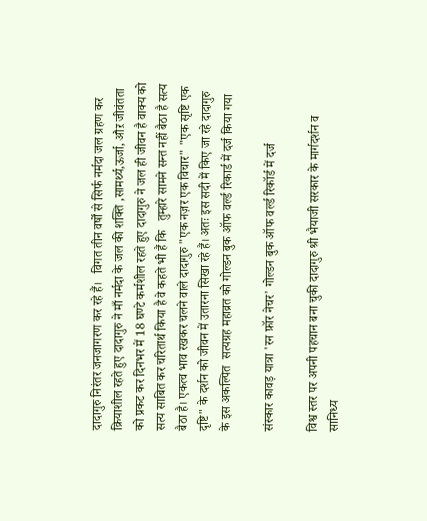दादागुरु निरंतर जनजागरण कर रहे हैं।   विगत तीन वर्षों से सिर्फ नर्मदा जल ग्रहण कर क्रियाशील रहते हुए दादागुरु ने माँ नर्मदा के जल की शक्ति ,सामर्थ्य,ऊर्जा, औऱ जीवंतता को प्रकट कर दिनभर में 18 घण्टे कर्मशील रहते हुए दादागुरु ने जल ही जीवन है वाक्य को सत्य साबित कर चरितार्थ किया है वे कहते भी हैं कि   तुम्हारे सामने सन्त नहीं बैठा है सत्य बैठा है। एकत्व भाव रखकर चलने वाले दादागुरु "एक नज़र एक विचार" "एक सृष्टि एक दृष्टि" के दर्शन को जीवन में उतारना सिखा रहे हैं। अतः इस सदी में किए जा रहे दादागुरु के इस अकल्पित  सत्यग्रह महाव्रत को गोल्डन बुक ऑफ वर्ल्ड रिकार्ड में दर्ज किया गया

संस्कार कावड़ यात्रा 'रन फ़ॉर नेचर' गोल्डन बुक ऑफ वर्ल्ड रिकॉर्ड में दर्ज

विश्व स्तर पर अपनी पहचान बना चुकी दादागुरु श्री भैयाजी सरकार के मार्गदर्शन व सानिध्य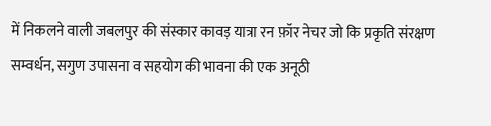में निकलने वाली जबलपुर की संस्कार कावड़ यात्रा रन फ़ॉर नेचर जो कि प्रकृति संरक्षण सम्वर्धन, सगुण उपासना व सहयोग की भावना की एक अनूठी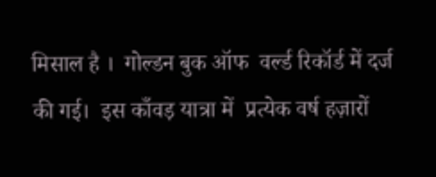मिसाल है ।  गोल्डन बुक ऑफ  वर्ल्ड रिकॉर्ड में दर्ज की गई।  इस काँवड़ यात्रा में  प्रत्येक वर्ष हज़ारों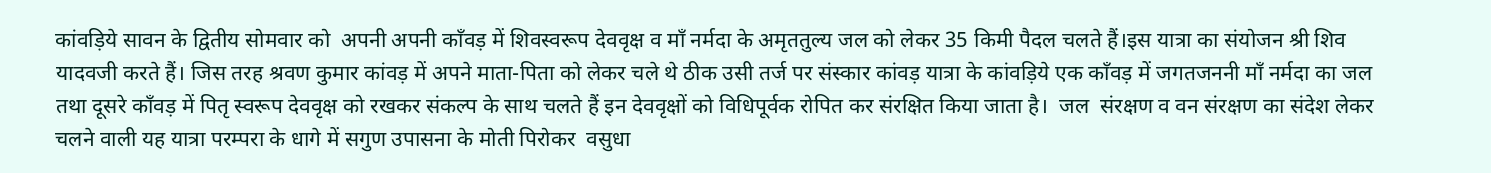कांवड़िये सावन के द्वितीय सोमवार को  अपनी अपनी काँवड़ में शिवस्वरूप देववृक्ष व माँ नर्मदा के अमृततुल्य जल को लेकर 35 किमी पैदल चलते हैं।इस यात्रा का संयोजन श्री शिव यादवजी करते हैं। जिस तरह श्रवण कुमार कांवड़ में अपने माता-पिता को लेकर चले थे ठीक उसी तर्ज पर संस्कार कांवड़ यात्रा के कांवड़िये एक काँवड़ में जगतजननी माँ नर्मदा का जल तथा दूसरे काँवड़ में पितृ स्वरूप देववृक्ष को रखकर संकल्प के साथ चलते हैं इन देववृक्षों को विधिपूर्वक रोपित कर संरक्षित किया जाता है।  जल  संरक्षण व वन संरक्षण का संदेश लेकर चलने वाली यह यात्रा परम्परा के धागे में सगुण उपासना के मोती पिरोकर  वसुधा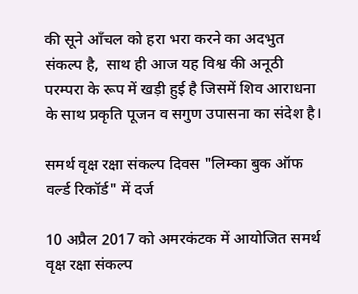की सूने आँचल को हरा भरा करने का अदभुत संकल्प है,  साथ ही आज यह विश्व की अनूठी परम्परा के रूप में खड़ी हुई है जिसमें शिव आराधना के साथ प्रकृति पूजन व सगुण उपासना का संदेश है।

समर्थ वृक्ष रक्षा संकल्प दिवस "लिम्का बुक ऑफ वर्ल्ड रिकॉर्ड" में दर्ज

10 अप्रैल 2017 को अमरकंटक में आयोजित समर्थ वृक्ष रक्षा संकल्प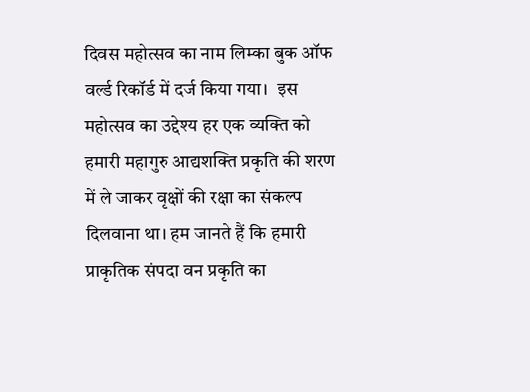दिवस महोत्सव का नाम लिम्का बुक ऑफ वर्ल्ड रिकॉर्ड में दर्ज किया गया।  इस महोत्सव का उद्देश्य हर एक व्यक्ति को हमारी महागुरु आद्यशक्ति प्रकृति की शरण में ले जाकर वृक्षों की रक्षा का संकल्प दिलवाना था। हम जानते हैं कि हमारी प्राकृतिक संपदा वन प्रकृति का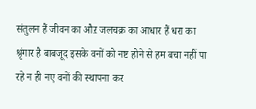संतुलन हैं जीवन का औऱ जलचक्र का आधार हैं धरा का श्रृंगार है बाबजूद इसके वनों को नष्ट होने से हम बचा नहीं पा रहे न ही नए वनों की स्थापना कर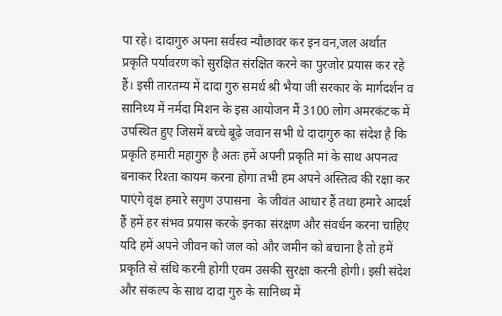पा रहे। दादागुरु अपना सर्वस्व न्यौछावर कर इन वन,जल अर्थात प्रकृति पर्यावरण को सुरक्षित संरक्षित करने का पुरजोर प्रयास कर रहे हैं। इसी तारतम्य में दादा गुरु समर्थ श्री भैया जी सरकार के मार्गदर्शन व सानिध्य में नर्मदा मिशन के इस आयोजन मैं 3100 लोग अमरकंटक में उपस्थित हुए जिसमें बच्चे बूढ़े जवान सभी थे दादागुरु का संदेश है कि प्रकृति हमारी महागुरु है अतः हमें अपनी प्रकृति मां के साथ अपनत्व बनाकर रिश्ता कायम करना होगा तभी हम अपने अस्तित्व की रक्षा कर पाएंगे वृक्ष हमारे सगुण उपासना  के जीवंत आधार हैं तथा हमारे आदर्श हैं हमें हर संभव प्रयास करके इनका संरक्षण और संवर्धन करना चाहिए यदि हमें अपने जीवन को जल को और जमीन को बचाना है तो हमें प्रकृति से संधि करनी होगी एवम उसकी सुरक्षा करनी होगी। इसी संदेश और संकल्प के साथ दादा गुरु के सानिध्य में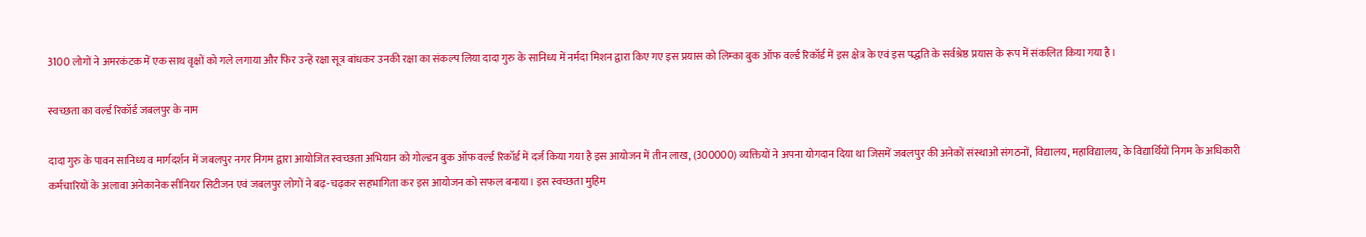3100 लोगों ने अमरकंटक में एक साथ वृक्षों को गले लगाया और फिर उन्हें रक्षा सूत्र बांधकर उनकी रक्षा का संकल्प लिया दादा गुरु के सानिध्य में नर्मदा मिशन द्वारा किए गए इस प्रयास को लिम्का बुक ऑफ वर्ल्ड रिकॉर्ड में इस क्षेत्र के एवं इस पद्धति के सर्वश्रेष्ठ प्रयास के रूप में संकलित किया गया है।

स्वच्छता का वर्ल्ड रिकॉर्ड जबलपुर के नाम

दादा गुरु के पावन सानिध्य व मार्गदर्शन में जबलपुर नगर निगम द्वारा आयोजित स्वच्छता अभियान को गोल्डन बुक ऑफ वर्ल्ड रिकॉर्ड में दर्ज किया गया है इस आयोजन में तीन लाख, (300000) व्यक्तियों ने अपना योगदान दिया था जिसमें जबलपुर की अनेकों संस्थाओं संगठनों, विद्यालय, महाविद्यालय, के विद्यार्थियों निगम के अधिकारी कर्मचारियों के अलावा अनेकानेक सीनियर सिटीजन एवं जबलपुर लोगों ने बढ़-चढ़कर सहभागिता कर इस आयोजन को सफल बनाया। इस स्वच्छता मुहिम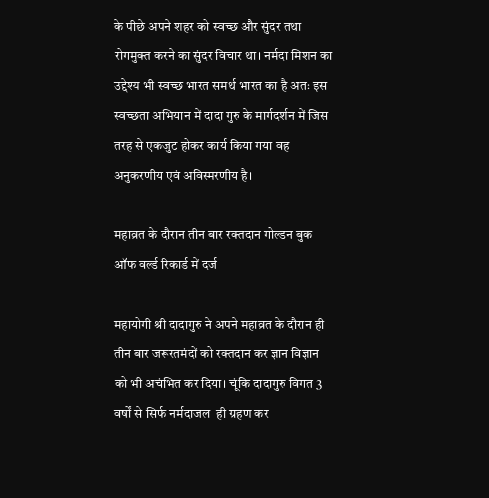के पीछे अपने शहर को स्वच्छ और सुंदर तथा रोगमुक्त करने का सुंदर विचार था। नर्मदा मिशन का उद्देश्य भी स्वच्छ भारत समर्थ भारत का है अतः इस स्वच्छता अभियान में दादा गुरु के मार्गदर्शन में जिस तरह से एकजुट होकर कार्य किया गया वह अनुकरणीय एवं अविस्मरणीय है।

महाव्रत के दौरान तीन बार रक्तदान गोल्डन बुक ऑफ वर्ल्ड रिकार्ड में दर्ज

महायोगी श्री दादागुरु ने अपने महाव्रत के दौरान ही तीन बार जरूरतमंदों को रक्तदान कर ज्ञान विज्ञान को भी अचंभित कर दिया। चूंकि दादागुरु विगत 3 वर्षों से सिर्फ नर्मदाजल  ही ग्रहण कर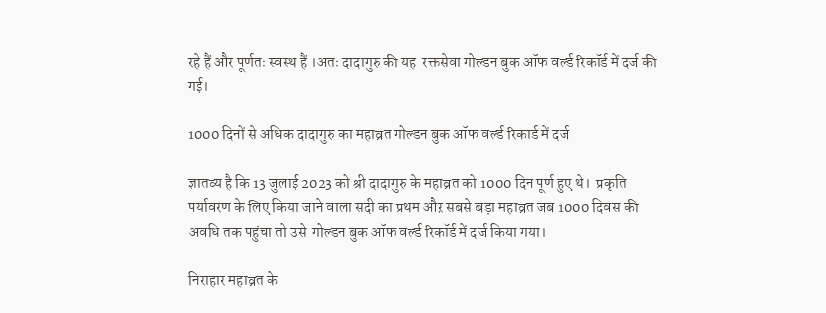रहे हैं और पूर्णतः स्वस्थ हैं ।अतः दादागुरु की यह  रक्तसेवा गोल्डन बुक ऑफ वर्ल्ड रिकॉर्ड में दर्ज की गई।

1000 दिनों से अधिक दादागुरु का महाव्रत गोल्डन बुक ऑफ वर्ल्ड रिकार्ड में दर्ज

ज्ञातव्य है कि 13 जुलाई 2023 को श्री दादागुरु के महाव्रत को 1000 दिन पूर्ण हुए थे।  प्रकृति पर्यावरण के लिए किया जाने वाला सदी का प्रथम औऱ सबसे बड़ा महाव्रत जब 1000 दिवस की अवधि तक पहुंचा तो उसे  गोल्डन बुक ऑफ वर्ल्ड रिकॉर्ड में दर्ज किया गया।

निराहार महाव्रत के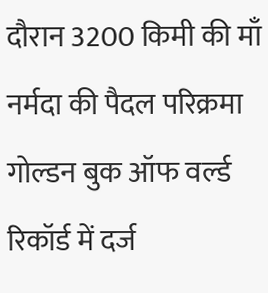दौरान 3200 किमी की माँ नर्मदा की पैदल परिक्रमा गोल्डन बुक ऑफ वर्ल्ड रिकॉर्ड में दर्ज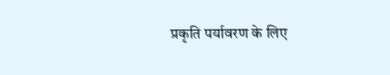प्रकृति पर्यावरण के लिए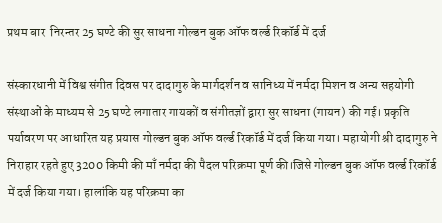प्रथम बार  निरन्तर 25 घण्टे की सुर साधना गोल्डन बुक ऑफ वर्ल्ड रिकॉर्ड में दर्ज

संस्कारधानी में विश्व संगीत दिवस पर दादागुरु के मार्गदर्शन व सानिध्य में नर्मदा मिशन व अन्य सहयोगी संस्थाओं के माध्यम से 25 घण्टे लगातार गायकों व संगीतज्ञों द्वारा सुर साधना (गायन) की गई। प्रकृति पर्यावरण पर आधारित यह प्रयास गोल्डन बुक ऑफ वर्ल्ड रिकॉर्ड में दर्ज किया गया। महायोगी श्री दादागुरु ने  निराहार रहते हुए 3200 किमी की माँ नर्मदा की पैदल परिक्रमा पूर्ण की।जिसे गोल्डन बुक ऑफ वर्ल्ड रिकॉर्ड में दर्ज किया गया। हालांकि यह परिक्रमा का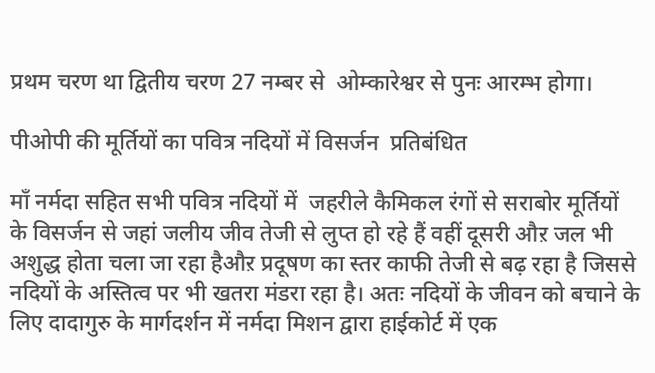प्रथम चरण था द्वितीय चरण 27 नम्बर से  ओम्कारेश्वर से पुनः आरम्भ होगा।

पीओपी की मूर्तियों का पवित्र नदियों में विसर्जन  प्रतिबंधित

माँ नर्मदा सहित सभी पवित्र नदियों में  जहरीले कैमिकल रंगों से सराबोर मूर्तियों के विसर्जन से जहां जलीय जीव तेजी से लुप्त हो रहे हैं वहीं दूसरी औऱ जल भी अशुद्ध होता चला जा रहा हैऔऱ प्रदूषण का स्तर काफी तेजी से बढ़ रहा है जिससे नदियों के अस्तित्व पर भी खतरा मंडरा रहा है। अतः नदियों के जीवन को बचाने के लिए दादागुरु के मार्गदर्शन में नर्मदा मिशन द्वारा हाईकोर्ट में एक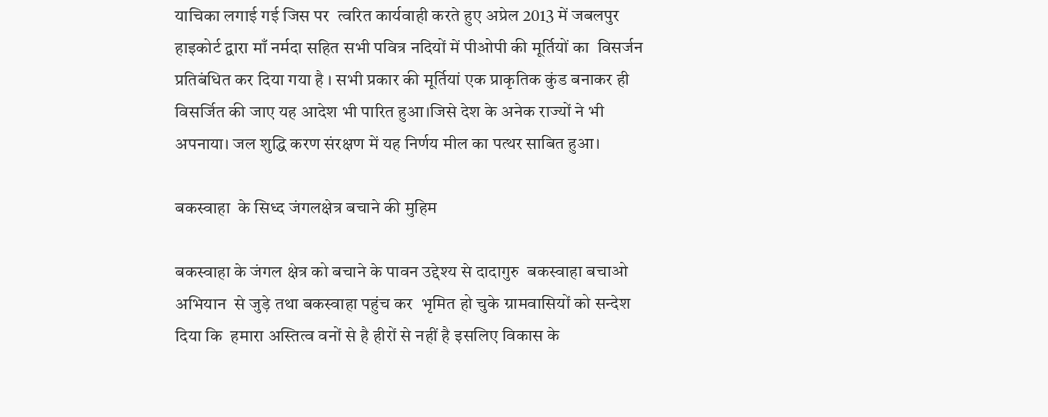याचिका लगाई गई जिस पर  त्वरित कार्यवाही करते हुए अप्रेल 2013 में जबलपुर हाइकोर्ट द्वारा माँ नर्मदा सहित सभी पवित्र नदियों में पीओपी की मूर्तियों का  विसर्जन प्रतिबंधित कर दिया गया है । सभी प्रकार की मूर्तियां एक प्राकृतिक कुंड बनाकर ही विसर्जित की जाए यह आदेश भी पारित हुआ।जिसे देश के अनेक राज्यों ने भी अपनाया। जल शुद्धि करण संरक्षण में यह निर्णय मील का पत्थर साबित हुआ।

बकस्वाहा  के सिध्द जंगलक्षेत्र बचाने की मुहिम

बकस्वाहा के जंगल क्षेत्र को बचाने के पावन उद्देश्य से दादागुरु  बकस्वाहा बचाओ अभियान  से जुड़े तथा बकस्वाहा पहुंच कर  भृमित हो चुके ग्रामवासियों को सन्देश दिया कि  हमारा अस्तित्व वनों से है हीरों से नहीं है इसलिए विकास के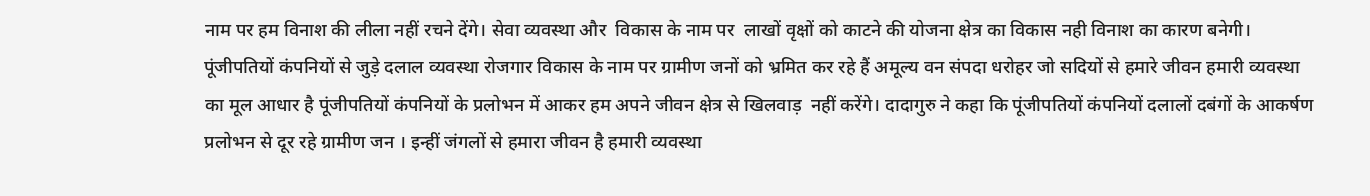नाम पर हम विनाश की लीला नहीं रचने देंगे। सेवा व्यवस्था और  विकास के नाम पर  लाखों वृक्षों को काटने की योजना क्षेत्र का विकास नही विनाश का कारण बनेगी। पूंजीपतियों कंपनियों से जुड़े दलाल व्यवस्था रोजगार विकास के नाम पर ग्रामीण जनों को भ्रमित कर रहे हैं अमूल्य वन संपदा धरोहर जो सदियों से हमारे जीवन हमारी व्यवस्था का मूल आधार है पूंजीपतियों कंपनियों के प्रलोभन में आकर हम अपने जीवन क्षेत्र से खिलवाड़  नहीं करेंगे। दादागुरु ने कहा कि पूंजीपतियों कंपनियों दलालों दबंगों के आकर्षण प्रलोभन से दूर रहे ग्रामीण जन । इन्हीं जंगलों से हमारा जीवन है हमारी व्यवस्था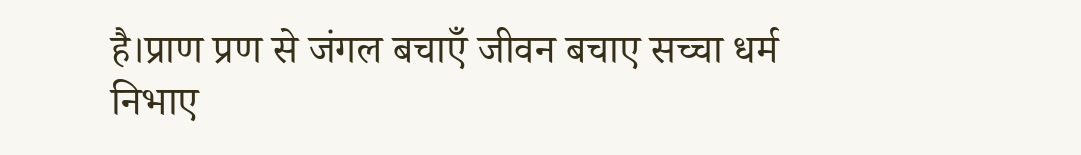है।प्राण प्रण से जंगल बचाएँ जीवन बचाए सच्चा धर्म निभाए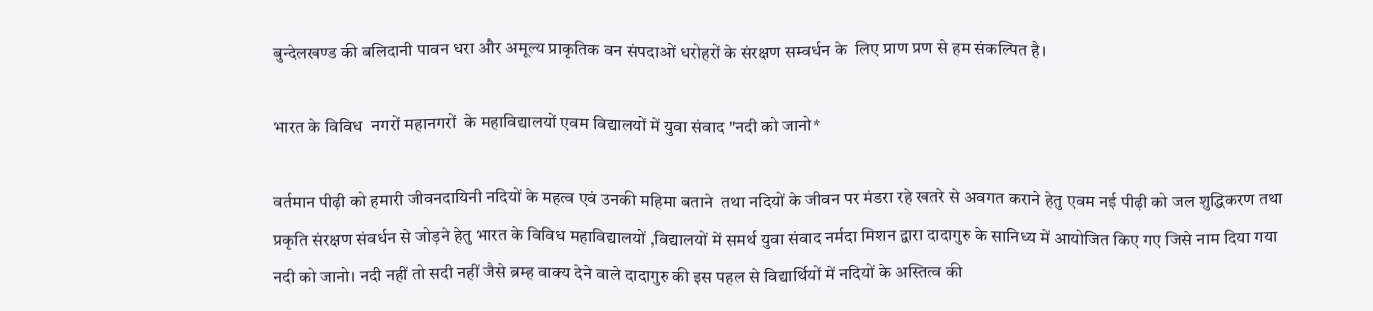बुन्देलखण्ड की बलिदानी पावन धरा और अमूल्य प्राकृतिक वन संपदाओं धरोहरों के संरक्षण सम्वर्धन के  लिए प्राण प्रण से हम संकल्पित है।

भारत के विविध  नगरों महानगरों  के महाविद्यालयों एवम विद्यालयों में युवा संवाद "नदी को जानो*

वर्तमान पीढ़ी को हमारी जीवनदायिनी नदियों के महत्व एवं उनकी महिमा बताने  तथा नदियों के जीवन पर मंडरा रहे खतरे से अवगत कराने हेतु एवम नई पीढ़ी को जल शुद्धिकरण तथा प्रकृति संरक्षण संवर्धन से जोड़ने हेतु भारत के विविध महाविद्यालयों ,विद्यालयों में समर्थ युवा संवाद नर्मदा मिशन द्वारा दादागुरु के सानिध्य में आयोजित किए गए जिसे नाम दिया गया नदी को जानो। नदी नहीं तो सदी नहीं जैसे ब्रम्ह वाक्य देने वाले दादागुरु की इस पहल से विद्यार्थियों में नदियों के अस्तित्व की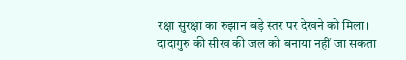रक्षा सुरक्षा का रुझान बड़े स्तर पर देखने को मिला। दादागुरु की सीख की जल को बनाया नहीं जा सकता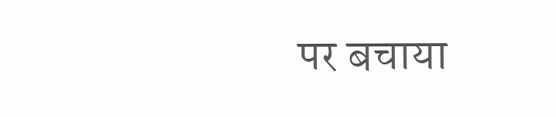पर बचाया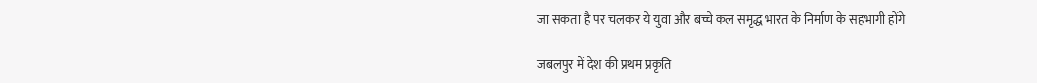जा सकता है पर चलकर ये युवा और बच्चे कल समृद्ध भारत के निर्माण के सहभागी होंगे

जबलपुर में देश की प्रथम प्रकृति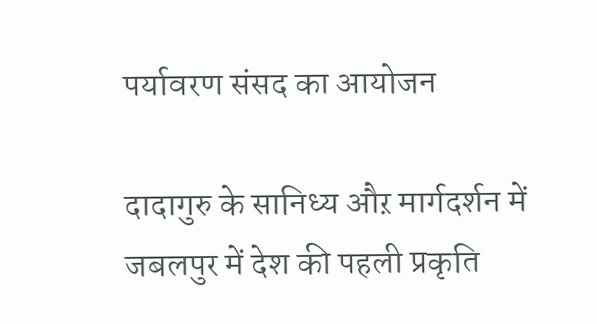पर्यावरण संसद का आयोजन

दादागुरु के सानिध्य औऱ मार्गदर्शन में जबलपुर में देश की पहली प्रकृति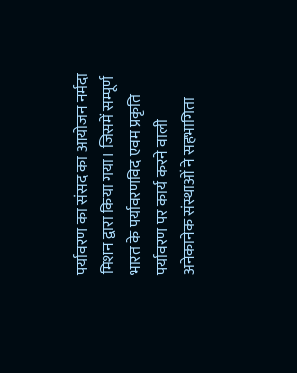पर्यावरण का संसद का आयोजन नर्मदा मिशन द्वारा किया गया। जिसमें सम्पूर्ण भारत के पर्यावरणविद एवम प्रकृति पर्यावरण पर कार्य करने वाली अनेकानेक संस्थाओं ने सहभागिता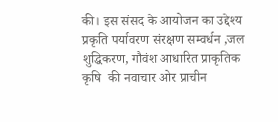की। इस संसद के आयोजन का उद्देश्य प्रकृति पर्यावरण संरक्षण सम्वर्धन ,जल शुद्धिकरण, गौवंश आधारित प्राकृतिक कृषि  की नवाचार ओर प्राचीन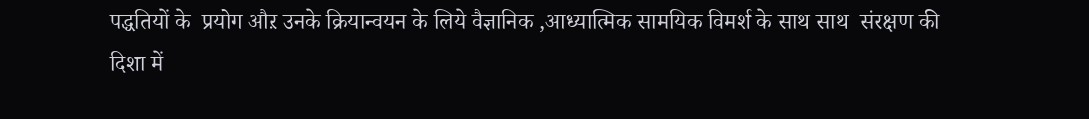पद्धतियों के  प्रयोग औऱ उनके क्रियान्वयन के लिये वैज्ञानिक ,आध्यात्मिक सामयिक विमर्श के साथ साथ  संरक्षण की दिशा में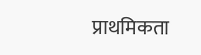प्राथमिकता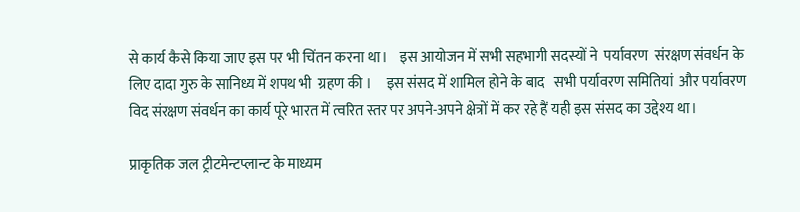से कार्य कैसे किया जाए इस पर भी चिंतन करना था।    इस आयोजन में सभी सहभागी सदस्यों ने  पर्यावरण  संरक्षण संवर्धन के लिए दादा गुरु के सानिध्य में शपथ भी  ग्रहण की ।     इस संसद में शामिल होने के बाद   सभी पर्यावरण समितियां  और पर्यावरण विद संरक्षण संवर्धन का कार्य पूरे भारत में त्वरित स्तर पर अपने-अपने क्षेत्रों में कर रहे हैं यही इस संसद का उद्देश्य था।

प्राकृतिक जल ट्रीटमेन्टप्लान्ट के माध्यम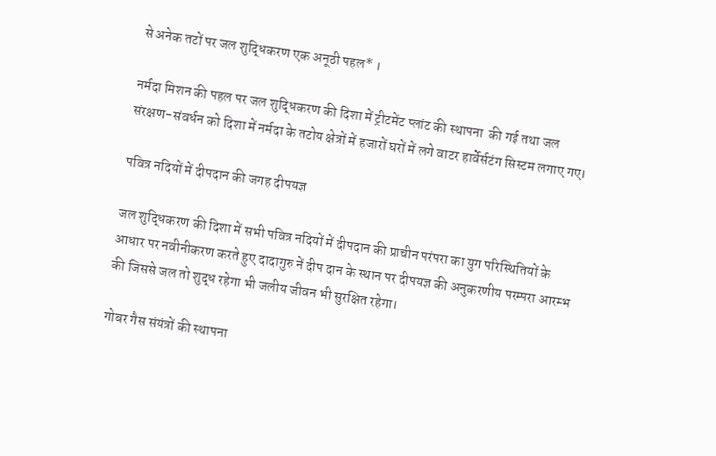से अनेक तटों पर जल शुद्धिकरण एक अनूठी पहल* ।

नर्मदा मिशन की पहल पर जल शुद्धिकरण की दिशा में ट्रीटमेंट प्लांट की स्थापना  की गई तथा जल संरक्षण-संवर्धन को दिशा में नर्मदा के तटोय क्षेत्रों में हजारों घरों में लगे वाटर हार्वेर्सटंग सिस्टम लगाए गए।

पवित्र नदियों में दीपदान की जगह दीपयज्ञ

जल शुद्धिकरण की दिशा में सभी पवित्र नदियों में दीपदान की प्राचीन परंपरा का युग परिस्थितियों के आधार पर नवीनीकरण करते हुए दादागुरु नें दीप दान के स्थान पर दीपयज्ञ की अनुकरणीय परम्परा आरम्भ की जिससे जल तो शुद्ध रहेगा भी जलीय जीवन भी सुरक्षित रहेगा।

गोबर गैस संयंत्रों की स्थापना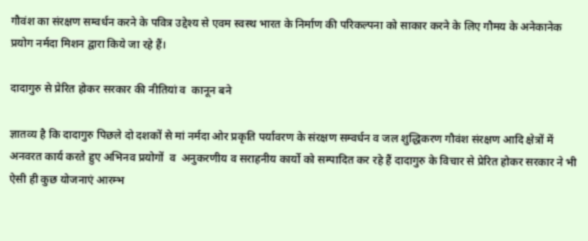गौवंश का संरक्षण सम्वर्धन करने के पवित्र उद्देश्य से एवम स्वस्थ भारत के निर्माण की परिकल्पना को साकार करने के लिए गौमय के अनेकानेक प्रयोग नर्मदा मिशन द्वारा किये जा रहे हैं।

दादागुरु से प्रेरित होकर सरकार की नीतियां व  कानून बने

ज्ञातव्य है कि दादागुरु पिछले दो दशकों से मां नर्मदा ओर प्रकृति पर्यावरण के संरक्षण सम्वर्धन व जल शुद्धिकरण गौवंश संरक्षण आदि क्षेत्रों में अनवरत कार्य करते हुए अभिनव प्रयोगों  व  अनुकरणीय व सराहनीय कार्यो को सम्पादित कर रहे हैं दादागुरु के विचार से प्रेरित होकर सरकार ने भी ऐसी ही कुछ योजनाएं आरम्भ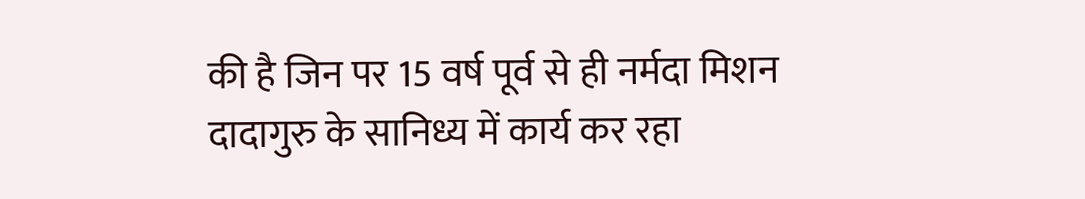की है जिन पर 15 वर्ष पूर्व से ही नर्मदा मिशन दादागुरु के सानिध्य में कार्य कर रहा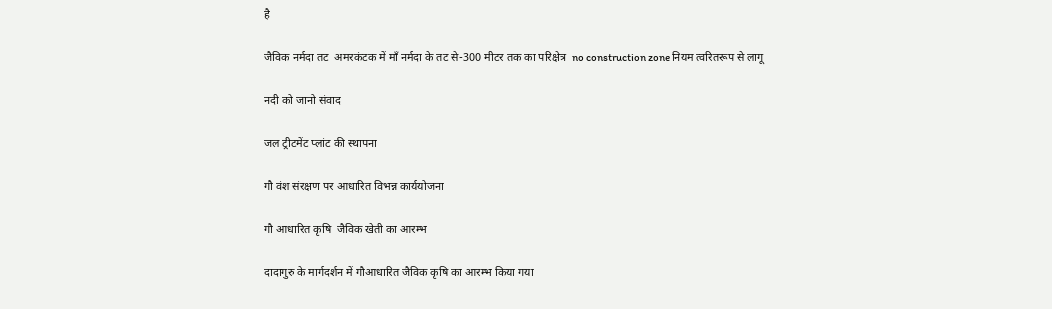है

जैविक नर्मदा तट  अमरकंटक में माँ नर्मदा के तट से-300 मीटर तक का परिक्षेत्र  no construction zone नियम त्वरितरूप से लागू

नदी को जानो संवाद

जल ट्रीटमेंट प्लांट की स्थापना

गौ वंश संरक्षण पर आधारित विभन्न कार्ययोजना

गौ आधारित कृषि  जैविक खेती का आरम्भ

दादागुरु के मार्गदर्शन में गौआधारित जैविक कृषि का आरम्भ किया गया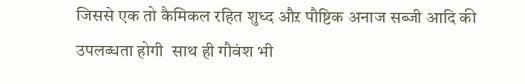जिससे एक तो कैमिकल रहित शुध्द औऱ पौष्टिक अनाज सब्जी आदि की उपलब्धता होगी  साथ ही गौवंश भी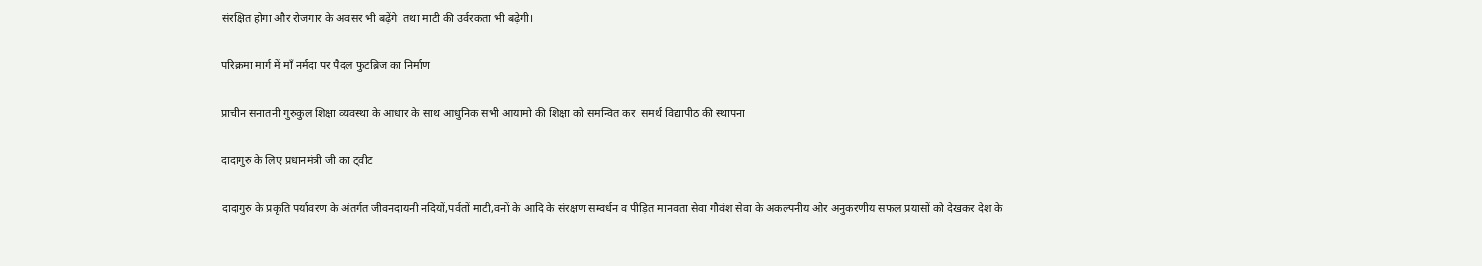संरक्षित होगा और रोजगार के अवसर भी बढ़ेंगे  तथा माटी की उर्वरकता भी बढ़ेगी।

परिक्रमा मार्ग में माँ नर्मदा पर पैदल फुटब्रिज का निर्माण

प्राचीन सनातनी गुरुकुल शिक्षा व्यवस्था के आधार के साथ आधुनिक सभी आयामो की शिक्षा को समन्वित कर  समर्थ विद्यापीठ की स्थापना

दादागुरु के लिए प्रधानमंत्री जी का ट्वीट

दादागुरु के प्रकृति पर्यावरण के अंतर्गत जीवनदायनी नदियों,पर्वतों माटी,वनों के आदि के संरक्षण सम्वर्धन व पीड़ित मानवता सेवा गौवंश सेवा के अकल्पनीय ओर अनुकरणीय सफल प्रयासों को देखकर देश के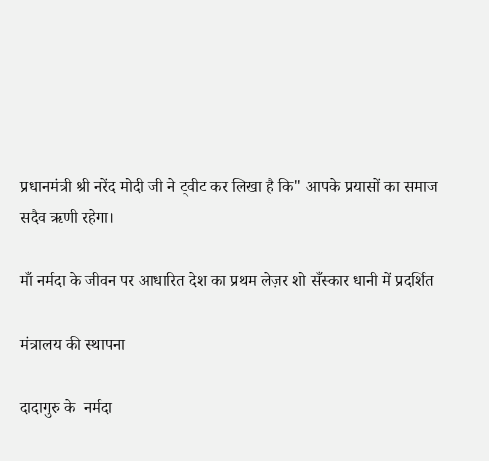प्रधानमंत्री श्री नरेंद मोदी जी ने ट्वीट कर लिखा है कि" आपके प्रयासों का समाज सदैव ऋणी रहेगा।

माँ नर्मदा के जीवन पर आधारित देश का प्रथम लेज़र शो सँस्कार धानी में प्रदर्शित

मंत्रालय की स्थापना

दादागुरु के  नर्मदा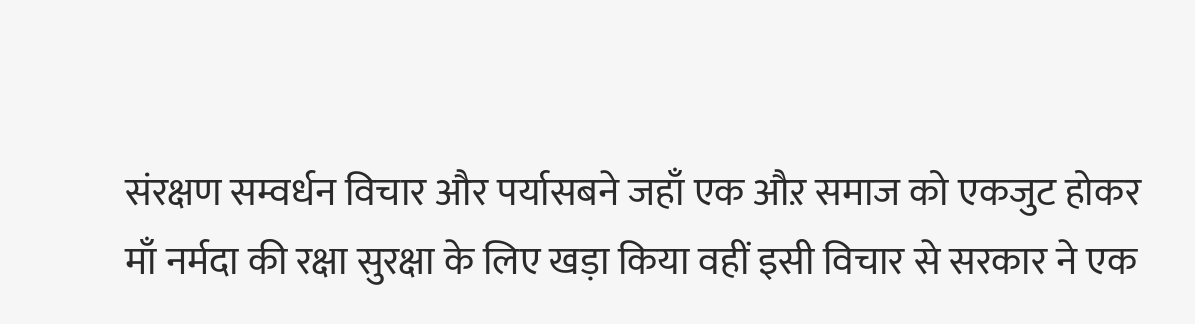संरक्षण सम्वर्धन विचार और पर्यासबने जहाँ एक औऱ समाज को एकजुट होकर माँ नर्मदा की रक्षा सुरक्षा के लिए खड़ा किया वहीं इसी विचार से सरकार ने एक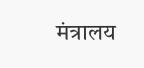मंत्रालय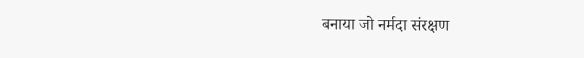बनाया जो नर्मदा संरक्षण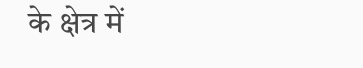के क्षेत्र में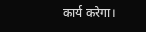कार्य करेगा।